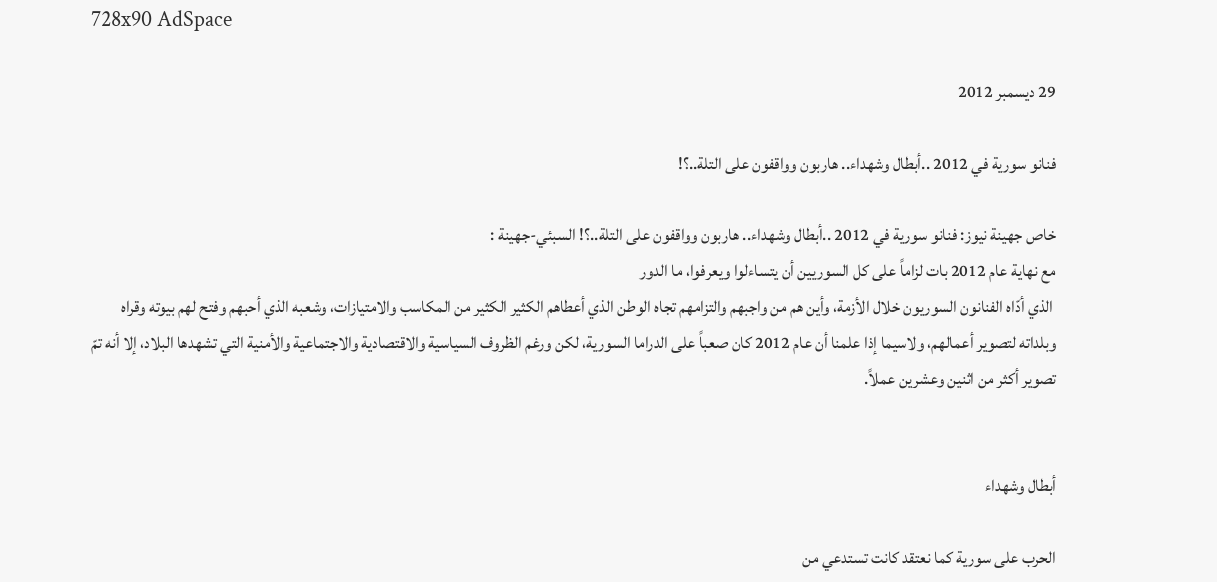728x90 AdSpace

29 ديسمبر 2012

فنانو سورية في 2012 ..أبطال وشهداء.. هاربون وواقفون على التلة..؟!

خاص جهينة نيوز: فنانو سورية في 2012 ..أبطال وشهداء.. هاربون وواقفون على التلة..؟! السبئي-جهينة :
مع نهاية عام 2012 بات لزاماً على كل السوريين أن يتساءلوا ويعرفوا، ما الدور
 الذي أدّاه الفنانون السوريون خلال الأزمة، وأين هم من واجبهم والتزامهم تجاه الوطن الذي أعطاهم الكثير الكثير من المكاسب والامتيازات، وشعبه الذي أحبهم وفتح لهم بيوته وقراه وبلداته لتصوير أعمالهم، ولاسيما إذا علمنا أن عام 2012 كان صعباً على الدراما السورية، لكن ورغم الظروف السياسية والاقتصادية والاجتماعية والأمنية التي تشهدها البلاد، إلا أنه تمّ تصوير أكثر من اثنين وعشرين عملاً.


أبطال وشهداء

الحرب على سورية كما نعتقد كانت تستدعي من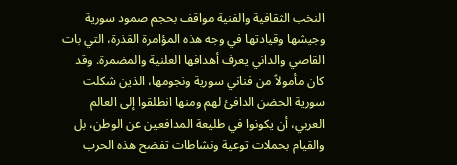النخب الثقافية والفنية مواقف بحجم صمود سورية وجيشها وقيادتها في وجه هذه المؤامرة القذرة، التي بات القاصي والداني يعرف أهدافها العلنية والمضمرة. وقد كان مأمولاً من فناني سورية ونجومها، الذين شكلت سورية الحضن الدافئ لهم ومنها انطلقوا إلى العالم العربي، أن يكونوا في طليعة المدافعين عن الوطن، بل والقيام بحملات توعية ونشاطات تفضح هذه الحرب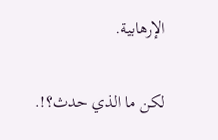الإرهابية.

لكن ما الذي حدث؟!.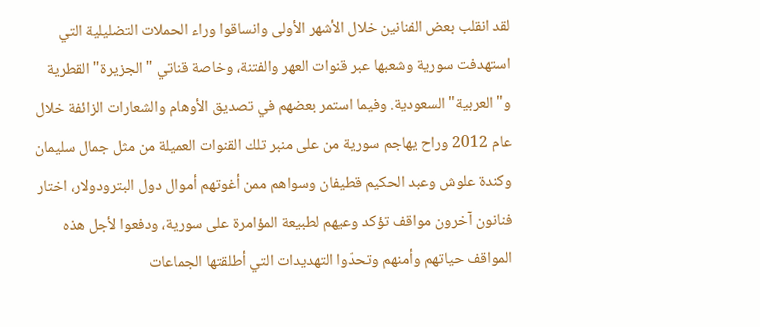لقد انقلب بعض الفنانين خلال الأشهر الأولى وانساقوا وراء الحملات التضليلية التي استهدفت سورية وشعبها عبر قنوات العهر والفتنة، وخاصة قناتي "الجزيرة" القطرية و"العربية" السعودية. وفيما استمر بعضهم في تصديق الأوهام والشعارات الزائفة خلال عام 2012 وراح يهاجم سورية من على منبر تلك القنوات العميلة من مثل جمال سليمان وكندة علوش وعبد الحكيم قطيفان وسواهم ممن أغوتهم أموال دول البترودولار، اختار فنانون آخرون مواقف تؤكد وعيهم لطبيعة المؤامرة على سورية، ودفعوا لأجل هذه المواقف حياتهم وأمنهم وتحدّوا التهديدات التي أطلقتها الجماعات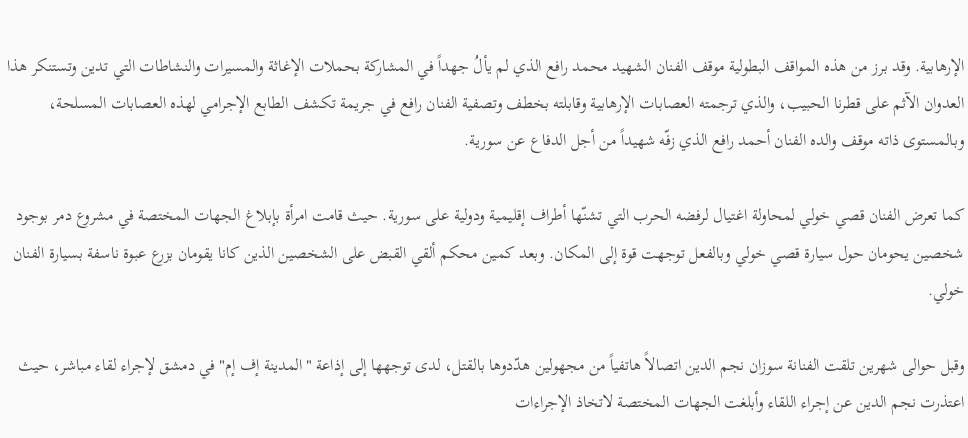الإرهابية. وقد برز من هذه المواقف البطولية موقف الفنان الشهيد محمد رافع الذي لم يألُ جهداً في المشاركة بحملات الإغاثة والمسيرات والنشاطات التي تدين وتستنكر هذا العدوان الآثم على قطرنا الحبيب، والذي ترجمته العصابات الإرهابية وقابلته بخطف وتصفية الفنان رافع في جريمة تكشف الطابع الإجرامي لهذه العصابات المسلحة، وبالمستوى ذاته موقف والده الفنان أحمد رافع الذي زفّه شهيداً من أجل الدفاع عن سورية.

كما تعرض الفنان قصي خولي لمحاولة اغتيال لرفضه الحرب التي تشنّها أطراف إقليمية ودولية على سورية. حيث قامت امرأة بإبلاغ الجهات المختصة في مشروع دمر بوجود شخصين يحومان حول سيارة قصي خولي وبالفعل توجهت قوة إلى المكان. وبعد كمين محكم ألقي القبض على الشخصين الذين كانا يقومان بزرع عبوة ناسفة بسيارة الفنان خولي.

وقبل حوالى شهرين تلقت الفنانة سوزان نجم الدين اتصالاً هاتفياً من مجهولين هدّدوها بالقتل، لدى توجهها إلى إذاعة "المدينة إف إم" في دمشق لإجراء لقاء مباشر، حيث اعتذرت نجم الدين عن إجراء اللقاء وأبلغت الجهات المختصة لاتخاذ الإجراءات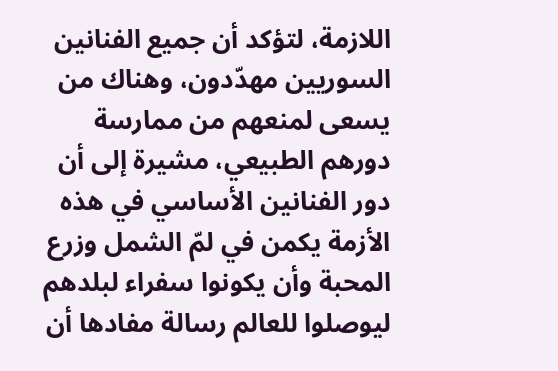اللازمة، لتؤكد أن جميع الفنانين السوريين مهدّدون، وهناك من يسعى لمنعهم من ممارسة دورهم الطبيعي، مشيرة إلى أن دور الفنانين الأساسي في هذه الأزمة يكمن في لمّ الشمل وزرع المحبة وأن يكونوا سفراء لبلدهم ليوصلوا للعالم رسالة مفادها أن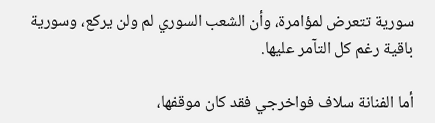سورية تتعرض لمؤامرة، وأن الشعب السوري لم ولن يركع، وسورية باقية رغم كل التآمر عليها.

أما الفنانة سلاف فواخرجي فقد كان موقفها،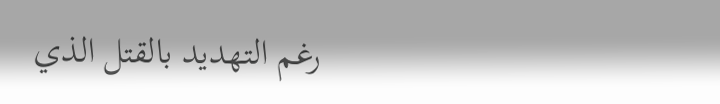رغم التهديد بالقتل الذي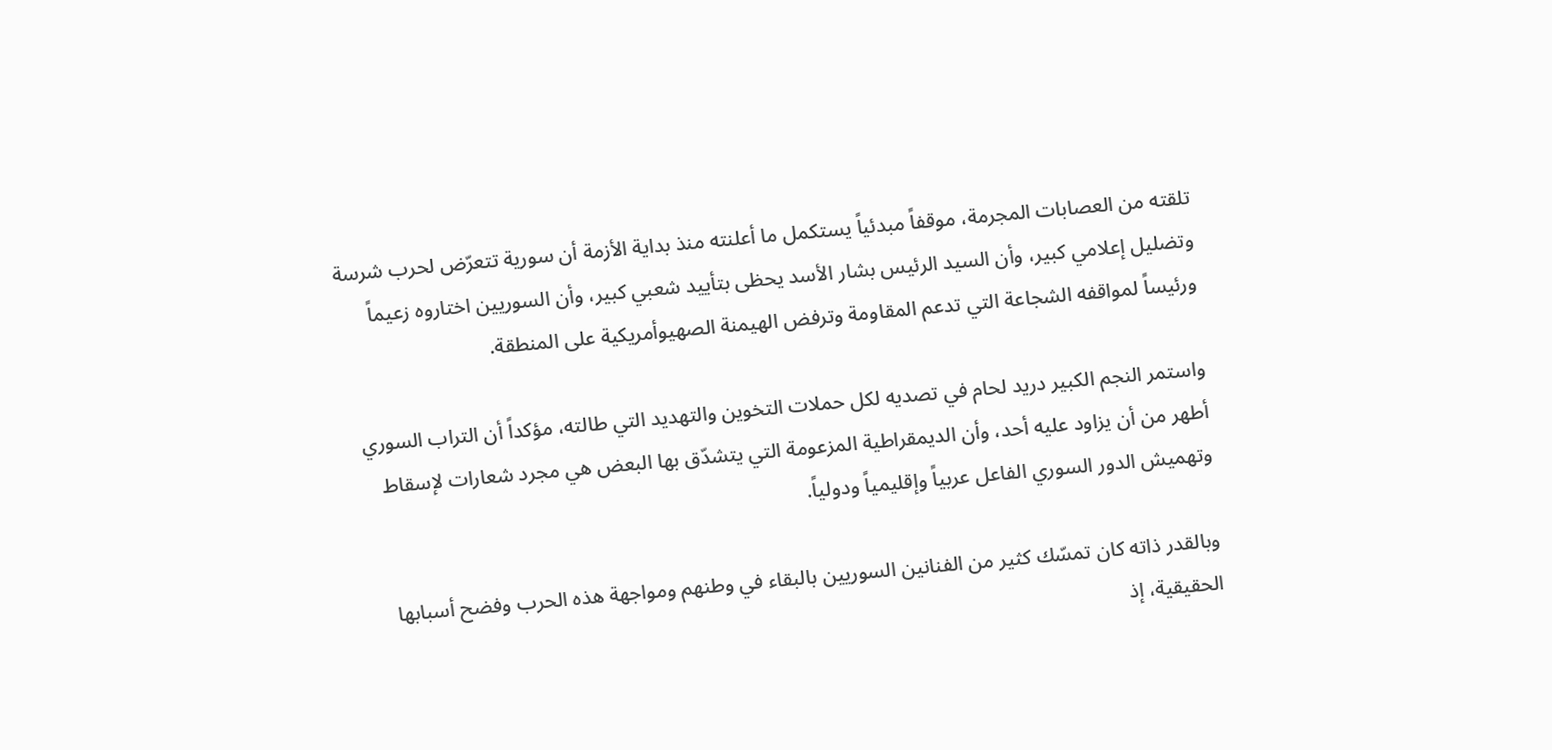تلقته من العصابات المجرمة، موقفاً مبدئياً يستكمل ما أعلنته منذ بداية الأزمة أن سورية تتعرّض لحرب شرسة وتضليل إعلامي كبير، وأن السيد الرئيس بشار الأسد يحظى بتأييد شعبي كبير، وأن السوريين اختاروه زعيماً ورئيساً لمواقفه الشجاعة التي تدعم المقاومة وترفض الهيمنة الصهيوأمريكية على المنطقة.

واستمر النجم الكبير دريد لحام في تصديه لكل حملات التخوين والتهديد التي طالته، مؤكداً أن التراب السوري أطهر من أن يزاود عليه أحد، وأن الديمقراطية المزعومة التي يتشدّق بها البعض هي مجرد شعارات لإسقاط وتهميش الدور السوري الفاعل عربياً وإقليمياً ودولياً.

وبالقدر ذاته كان تمسّك كثير من الفنانين السوريين بالبقاء في وطنهم ومواجهة هذه الحرب وفضح أسبابها الحقيقية، إذ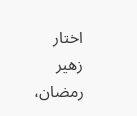اختار زهير رمضان،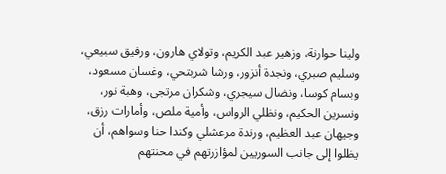ولينا حوارنة، وزهير عبد الكريم، وتولاي هارون، ورفيق سبيعي، وسليم صبري، ونجدة أنزور، ورشا شربتحي، وغسان مسعود، وبسام كوسا، ونضال سيجري، وشكران مرتجى، وهبة نور، ونسرين الحكيم، ونظلي الرواس، وأمية ملص، وأمارات رزق، وجيهان عبد العظيم، ورندة مرعشلي وكندا حنا وسواهم، أن يظلوا إلى جانب السوريين لمؤازرتهم في محنتهم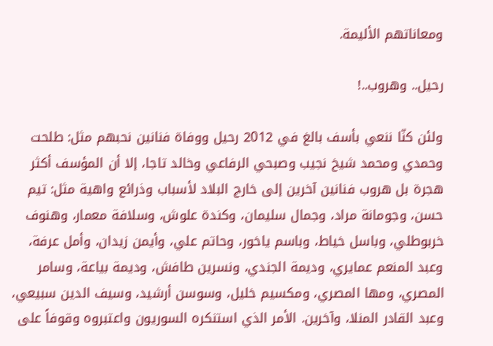ومعاناتهم الأليمة.

رحيل.. وهروب..!

ولئن كنّا ننعي بأسف بالغ في 2012 رحيل ووفاة فنانين نحبهم مثل: طلحت وحمدي ومحمد شيخ نجيب وصبحي الرفاعي وخالد تاجا، إلا أن المؤسف أكثر هجرة بل هروب فنانين آخرين إلى خارج البلاد لأسباب وذرائع واهية مثل: تيم حسن، وجومانة مراد، وجمال سليمان، وكندة علوش، وسلافة معمار، وهنوف خربوطلي، وباسل خياط، وباسم ياخور، وحاتم علي، وأيمن زيدان، وأمل عرفة، وعبد المنعم عمايري، وديمة الجندي، ونسرين طافش، وديمة بياعة، وسامر المصري، ومها المصري، ومكسيم خليل، وسوسن أرشيد، وسيف الدين سبيعي، وعبد القادر المنلا، وآخرين. الأمر الذي استنكره السوريون واعتبروه وقوفاً على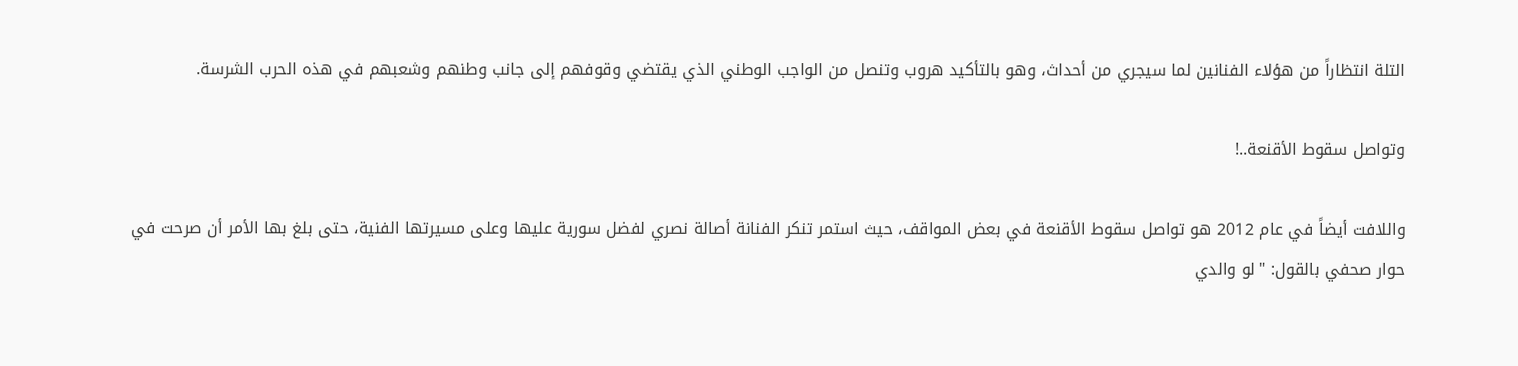التلة انتظاراً من هؤلاء الفنانين لما سيجري من أحداث، وهو بالتأكيد هروب وتنصل من الواجب الوطني الذي يقتضي وقوفهم إلى جانب وطنهم وشعبهم في هذه الحرب الشرسة.

وتواصل سقوط الأقنعة..!

واللافت أيضاً في عام 2012 هو تواصل سقوط الأقنعة في بعض المواقف، حيث استمر تنكر الفنانة أصالة نصري لفضل سورية عليها وعلى مسيرتها الفنية، حتى بلغ بها الأمر أن صرحت في حوار صحفي بالقول: "لو والدي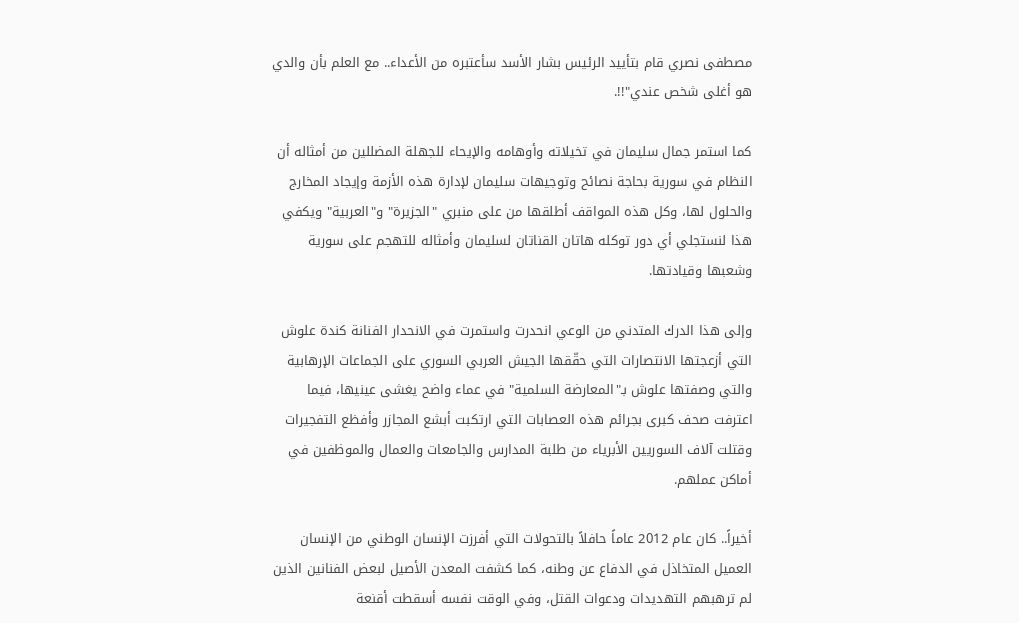مصطفى نصري قام بتأييد الرئيس بشار الأسد سأعتبره من الأعداء.. مع العلم بأن والدي هو أغلى شخص عندي"!!.

كما استمر جمال سليمان في تخيلاته وأوهامه والإيحاء للجهلة المضللين من أمثاله أن النظام في سورية بحاجة نصائح وتوجيهات سليمان لإدارة هذه الأزمة وإيجاد المخارج والحلول لها، وكل هذه المواقف أطلقها من على منبري "الجزيرة" و"العربية" ويكفي هذا لنستجلي أي دور توكله هاتان القناتان لسليمان وأمثاله للتهجم على سورية وشعبها وقيادتها.

وإلى هذا الدرك المتدني من الوعي انحدرت واستمرت في الانحدار الفنانة كندة علوش التي أزعجتها الانتصارات التي حقّقها الجيش العربي السوري على الجماعات الإرهابية والتي وصفتها علوش بـ"المعارضة السلمية" في عماء واضح يغشى عينيها، فيما اعترفت صحف كبرى بجرائم هذه العصابات التي ارتكبت أبشع المجازر وأفظع التفجيرات وقتلت آلاف السوريين الأبرياء من طلبة المدارس والجامعات والعمال والموظفين في أماكن عملهم.

أخيراً.. كان عام 2012 عاماً حافلاً بالتحولات التي أفرزت الإنسان الوطني من الإنسان العميل المتخاذل في الدفاع عن وطنه، كما كشفت المعدن الأصيل لبعض الفنانين الذين لم ترهبهم التهديدات ودعوات القتل، وفي الوقت نفسه أسقطت أقنعة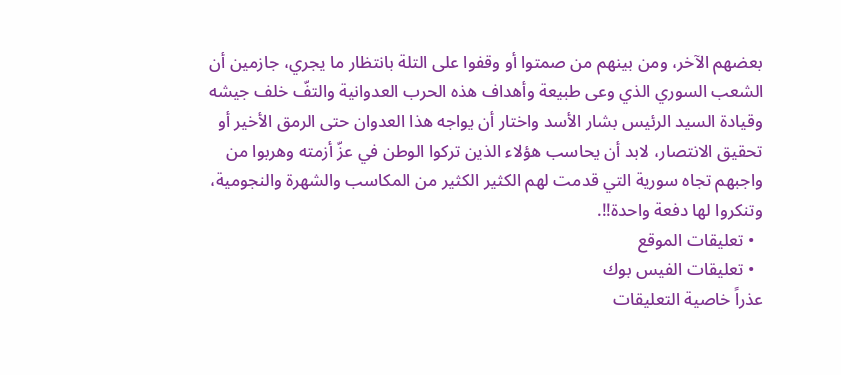بعضهم الآخر، ومن بينهم من صمتوا أو وقفوا على التلة بانتظار ما يجري، جازمين أن الشعب السوري الذي وعى طبيعة وأهداف هذه الحرب العدوانية والتفّ خلف جيشه وقيادة السيد الرئيس بشار الأسد واختار أن يواجه هذا العدوان حتى الرمق الأخير أو تحقيق الانتصار، لابد أن يحاسب هؤلاء الذين تركوا الوطن في عزّ أزمته وهربوا من واجبهم تجاه سورية التي قدمت لهم الكثير الكثير من المكاسب والشهرة والنجومية، وتنكروا لها دفعة واحدة!!.
  • تعليقات الموقع
  • تعليقات الفيس بوك
عذراً خاصية التعليقات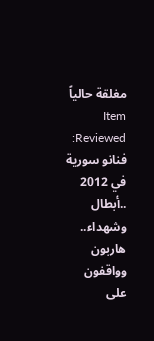مغلقة حالياً
Item Reviewed: فنانو سورية في 2012 ..أبطال وشهداء.. هاربون وواقفون على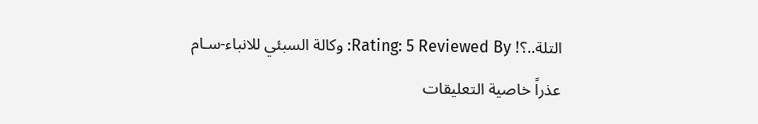التلة..؟! Rating: 5 Reviewed By: وكالة السبئي للانباء-سـام
عذراً خاصية التعليقات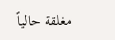مغلقة حالياً